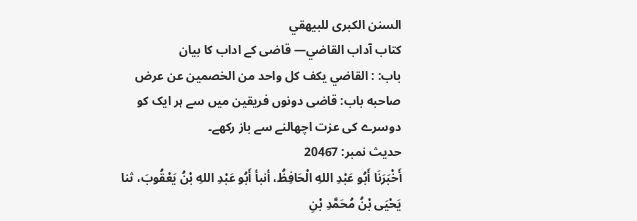السنن الكبرى للبيهقي
كتاب آداب القاضي— قاضی کے اداب کا بیان
باب: : القاضي يكف كل واحد من الخصمين عن عرض صاحبه باب: قاضی دونوں فریقین میں سے ہر ایک کو دوسرے کی عزت اچھالنے سے باز رکھے۔
حدیث نمبر: 20467
أَخْبَرَنَا أَبُو عَبْدِ اللهِ الْحَافِظُ، أنبأ أَبُو عَبْدِ اللهِ بْنُ يَعْقُوبَ، ثنا يَحْيَى بْنُ مُحَمَّدِ بْنِ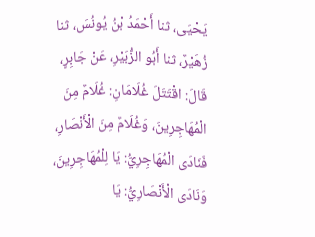يَحْيَى، ثنا أَحْمَدُ بْنُ يُونُسَ، ثنا زُهَيْرٌ، ثنا أَبُو الزُّبَيْرِ، عَنْ جَابِرٍ، قَالَ: اقْتَتَلَ غُلَامَانِ: غُلَامٌ مِنَ الْمُهَاجِرِينَ، وَغُلَامٌ مِنَ الْأَنْصَارِ، فَنَادَى الْمُهَاجِرِيُّ: يَا لِلْمُهَاجِرِينَ، وَنَادَى الْأَنْصَارِيُّ: يَا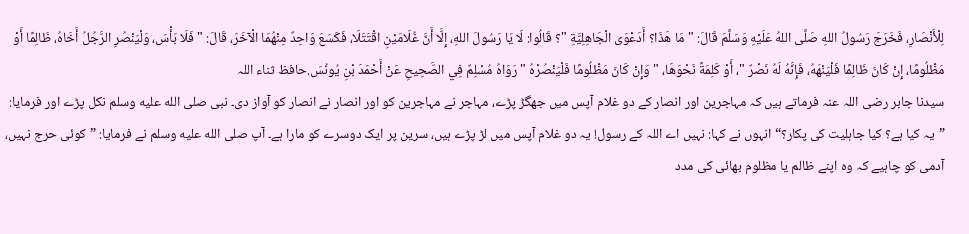لِلْأَنْصَارِ، فَخَرَجَ رَسُولُ اللهِ صَلَّى اللهُ عَلَيْهِ وَسَلَّمَ قَالَ: " مَا هَذَا؟ أَدَعْوَى الْجَاهِلِيَّةِ "؟ قَالُوا: لَا يَا رَسُولَ اللهِ، إِلَّا أَنَّ غُلَامَيْنِ اقْتَتَلَا، فَكَسَعَ وَاحِدٌ مِنْهُمَا الْآخَرَ، قَالَ: " فَلَا بَأْسَ، وَلْيَنْصُرِ الرَّجُلُ أَخَاهُ، ظَالِمًا أَوْ مَظْلُومًا، إِنْ كَانَ ظَالِمًا فَلْيَنْهَهُ، فَإِنَّهُ لَهُ نَصْرٌ "، أَوْ كَلِمَةً نَحْوَهَا، " وَإِنْ كَانَ مَظْلُومًا فَلْيَنْصُرْهُ " رَوَاهُ مُسْلِمٌ فِي الصَّحِيحِ عَنْ أَحْمَدَ بْنِ يُونُسَ.حافظ ثناء اللہ
سیدنا جابر رضی اللہ عنہ فرماتے ہیں کہ مہاجرین اور انصار کے دو غلام آپس میں جھگڑ پڑے، مہاجر نے مہاجرین کو اور انصار نے انصار کو آواز دی۔ نبی صلى الله عليه وسلم نکل پڑے اور فرمایا: ”یہ کیا ہے؟ کیا جاہلیت کی پکار؟“ انہوں نے کہا: نہیں اے اللہ کے رسول! یہ دو غلام آپس میں لڑ پڑے ہیں، سرین پر ایک دوسرے کو مارا ہے۔ آپ صلى الله عليه وسلم نے فرمایا: ”کوئی حرج نہیں، آدمی کو چاہیے کہ وہ اپنے ظالم یا مظلوم بھائی کی مدد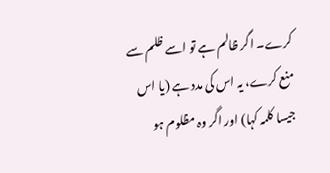کرے۔ اگر ظالم ہے تو اسے ظلم سے منع کرے، یہ اس کی مدد ہے (یا اس جیسا کلمہ کہا) اور اگر وہ مظلوم ہو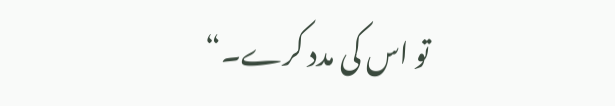تو اس کی مدد کرے۔“